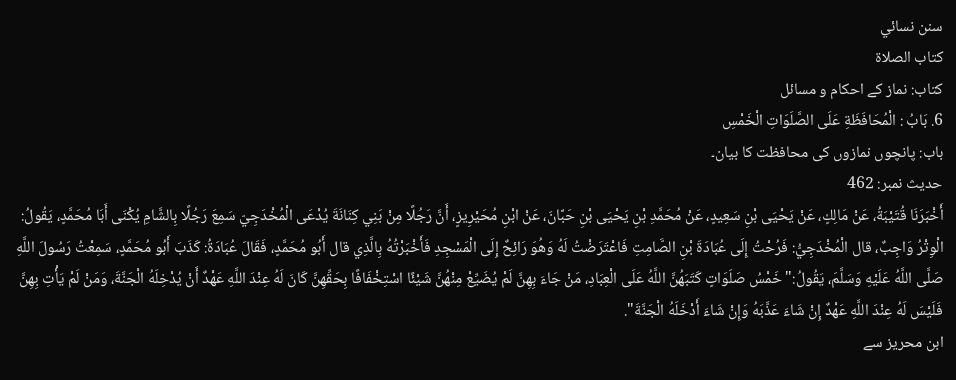سنن نسائي
كتاب الصلاة
کتاب: نماز کے احکام و مسائل
6. بَابُ : الْمُحَافَظَةِ عَلَى الصَّلَوَاتِ الْخَمْسِ
باب: پانچوں نمازوں کی محافظت کا بیان۔
حدیث نمبر: 462
أَخْبَرَنَا قُتَيْبَةُ، عَنْ مَالِكٍ، عَنْ يَحْيَى بْنِ سَعِيدٍ، عَنْ مُحَمَّدِ بْنِ يَحْيَى بْنِ حَبَّانَ، عَنْ ابْنِ مُحَيْرِيزٍ، أَنَّ رَجُلًا مِنْ بَنِي كِنَانَةَ يُدْعَى الْمُخْدَجِيّ سَمِعَ رَجُلًا بِالشَّامِ يُكْنَى أَبَا مُحَمَّدٍ، يَقُولُ: الْوِتْرُ وَاجِبٌ، قال الْمُخْدَجِيُّ: فَرُحْتُ إِلَى عُبَادَةَ بْنِ الصَّامِتِ فَاعْتَرَضْتُ لَهُ وَهُوَ رَائِحٌ إِلَى الْمَسْجِدِ فَأَخْبَرْتُهُ بِالَّذِي قال أَبُو مُحَمَّدٍ، فَقَالَ عُبَادَةُ: كَذَبَ أَبُو مُحَمَّدٍ، سَمِعْتُ رَسُولَ اللَّهِ صَلَّى اللَّهُ عَلَيْهِ وَسَلَّمَ، يَقُولُ:" خَمْسُ صَلَوَاتٍ كَتَبَهُنَّ اللَّهُ عَلَى الْعِبَادِ، مَنْ جَاءَ بِهِنَّ لَمْ يُضَيِّعْ مِنْهُنَّ شَيْئًا اسْتِخْفَافًا بِحَقِّهِنَّ كَانَ لَهُ عِنْدَ اللَّهِ عَهْدٌ أَنْ يُدْخِلَهُ الْجَنَّةَ، وَمَنْ لَمْ يَأْتِ بِهِنَّ فَلَيْسَ لَهُ عِنْدَ اللَّهِ عَهْدٌ إِنْ شَاءَ عَذَّبَهُ وَإِنْ شَاءَ أَدْخَلَهُ الْجَنَّةَ".
ابن محریز سے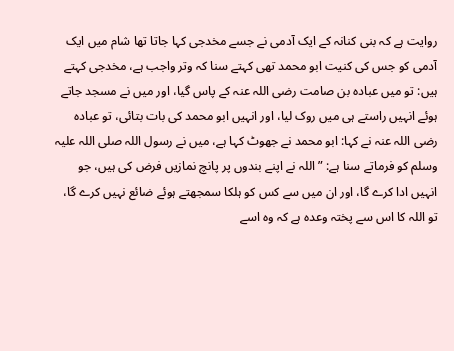روایت ہے کہ بنی کنانہ کے ایک آدمی نے جسے مخدجی کہا جاتا تھا شام میں ایک آدمی کو جس کی کنیت ابو محمد تھی کہتے سنا کہ وتر واجب ہے، مخدجی کہتے ہیں: تو میں عبادہ بن صامت رضی اللہ عنہ کے پاس گیا، اور میں نے مسجد جاتے ہوئے انہیں راستے ہی میں روک لیا، اور انہیں ابو محمد کی بات بتائی، تو عبادہ رضی اللہ عنہ نے کہا: ابو محمد نے جھوٹ کہا ہے، میں نے رسول اللہ صلی اللہ علیہ وسلم کو فرماتے سنا ہے: ”اللہ نے اپنے بندوں پر پانچ نمازیں فرض کی ہیں، جو انہیں ادا کرے گا، اور ان میں سے کس کو ہلکا سمجھتے ہوئے ضائع نہیں کرے گا، تو اللہ کا اس سے پختہ وعدہ ہے کہ وہ اسے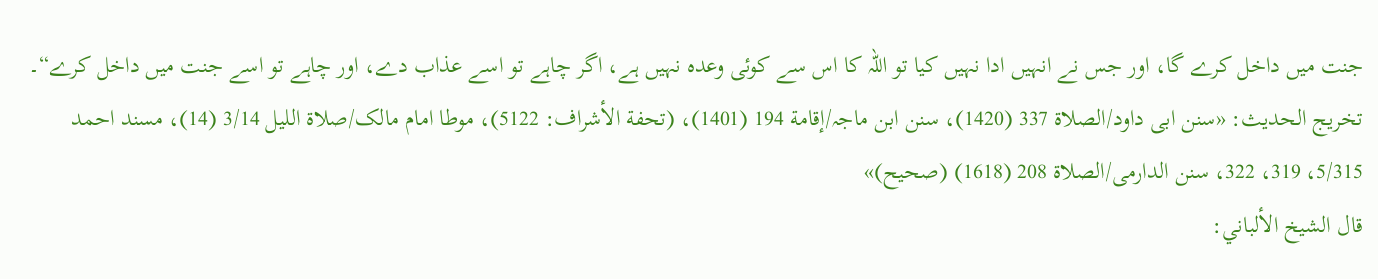جنت میں داخل کرے گا، اور جس نے انہیں ادا نہیں کیا تو اللہ کا اس سے کوئی وعدہ نہیں ہے، اگر چاہے تو اسے عذاب دے، اور چاہے تو اسے جنت میں داخل کرے“۔
تخریج الحدیث: «سنن ابی داود/الصلاة 337 (1420)، سنن ابن ماجہ/إقامة 194 (1401)، (تحفة الأشراف: 5122)، موطا امام مالک/صلاة اللیل 3/14 (14)، مسند احمد 5/315، 319، 322، سنن الدارمی/الصلاة 208 (1618) (صحیح)»
قال الشيخ الألباني: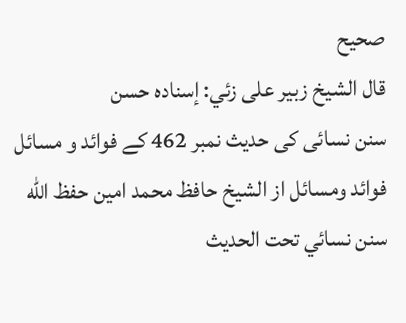صحيح
قال الشيخ زبير على زئي: إسناده حسن
سنن نسائی کی حدیث نمبر 462 کے فوائد و مسائل
فوائد ومسائل از الشيخ حافظ محمد امين حفظ الله سنن نسائي تحت الحديث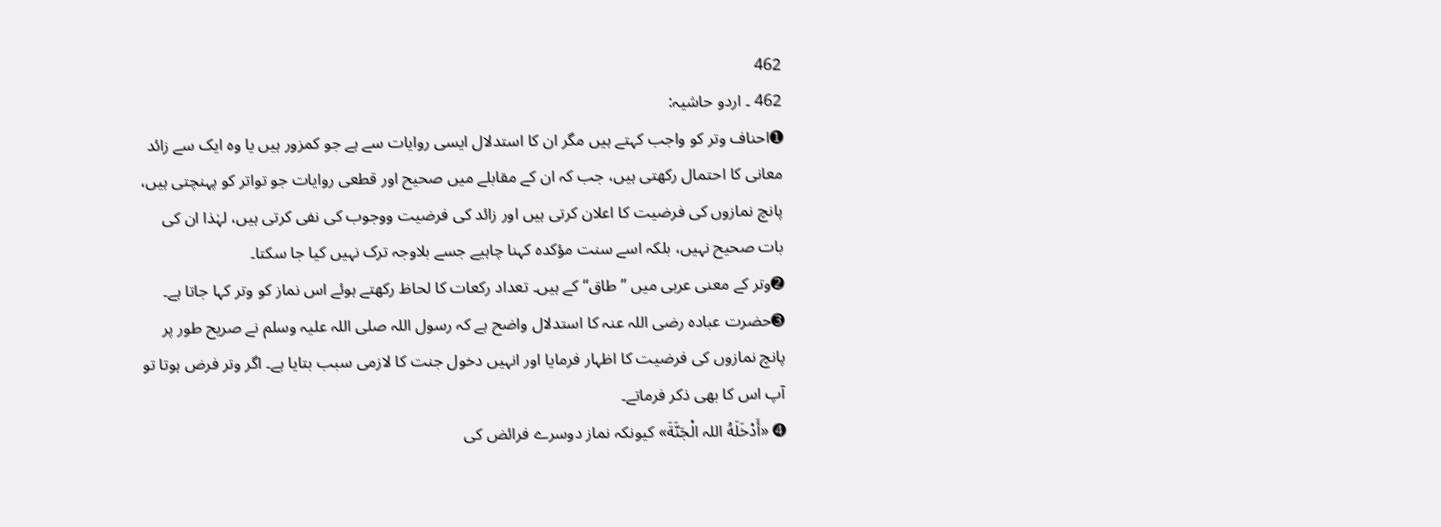462
462 ۔ اردو حاشیہ:
➊احناف وتر کو واجب کہتے ہیں مگر ان کا استدلال ایسی روایات سے ہے جو کمزور ہیں یا وہ ایک سے زائد معانی کا احتمال رکھتی ہیں، جب کہ ان کے مقابلے میں صحیح اور قطعی روایات جو تواتر کو پہنچتی ہیں، پانچ نمازوں کی فرضیت کا اعلان کرتی ہیں اور زائد کی فرضیت ووجوب کی نفی کرتی ہیں، لہٰذا ان کی بات صحیح نہیں، بلکہ اسے سنت مؤکدہ کہنا چاہیے جسے بلاوجہ ترک نہیں کیا جا سکتا۔
➋وتر کے معنی عربی میں ”طاق“ کے ہیں۔ تعداد رکعات کا لحاظ رکھتے ہوئے اس نماز کو وتر کہا جاتا ہے۔
➌حضرت عبادہ رضی اللہ عنہ کا استدلال واضح ہے کہ رسول اللہ صلی اللہ علیہ وسلم نے صریح طور پر پانچ نمازوں کی فرضیت کا اظہار فرمایا اور انہیں دخول جنت کا لازمی سبب بتایا ہے۔ اگر وتر فرض ہوتا تو آپ اس کا بھی ذکر فرماتے۔
➍ «أَدْخَلَهُ اللہ الْجَنَّةَ» کیونکہ نماز دوسرے فرائض کی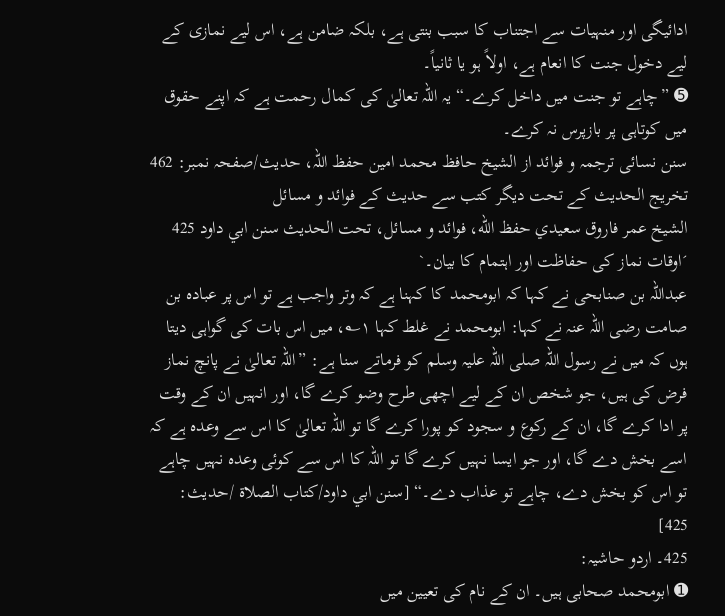ادائیگی اور منہیات سے اجتناب کا سبب بنتی ہے، بلکہ ضامن ہے، اس لیے نمازی کے لیے دخول جنت کا انعام ہے، اولاً ہو یا ثانیاً۔
➎ ”چاہے تو جنت میں داخل کرے۔“ یہ اللہ تعالیٰ کی کمال رحمت ہے کہ اپنے حقوق میں کوتاہی پر بازپرس نہ کرے۔
سنن نسائی ترجمہ و فوائد از الشیخ حافظ محمد امین حفظ اللہ، حدیث/صفحہ نمبر: 462
تخریج الحدیث کے تحت دیگر کتب سے حدیث کے فوائد و مسائل
الشيخ عمر فاروق سعيدي حفظ الله، فوائد و مسائل، تحت الحديث سنن ابي داود 425
´اوقات نماز کی حفاظت اور اہتمام کا بیان۔`
عبداللہ بن صنابحی نے کہا کہ ابومحمد کا کہنا ہے کہ وتر واجب ہے تو اس پر عبادہ بن صامت رضی اللہ عنہ نے کہا: ابومحمد نے غلط کہا ۱؎، میں اس بات کی گواہی دیتا ہوں کہ میں نے رسول اللہ صلی اللہ علیہ وسلم کو فرماتے سنا ہے: ”اللہ تعالیٰ نے پانچ نماز فرض کی ہیں، جو شخص ان کے لیے اچھی طرح وضو کرے گا، اور انہیں ان کے وقت پر ادا کرے گا، ان کے رکوع و سجود کو پورا کرے گا تو اللہ تعالیٰ کا اس سے وعدہ ہے کہ اسے بخش دے گا، اور جو ایسا نہیں کرے گا تو اللہ کا اس سے کوئی وعدہ نہیں چاہے تو اس کو بخش دے، چاہے تو عذاب دے۔“ [سنن ابي داود/كتاب الصلاة /حدیث: 425]
425۔ اردو حاشیہ:
➊ ابومحمد صحابی ہیں۔ ان کے نام کی تعیین میں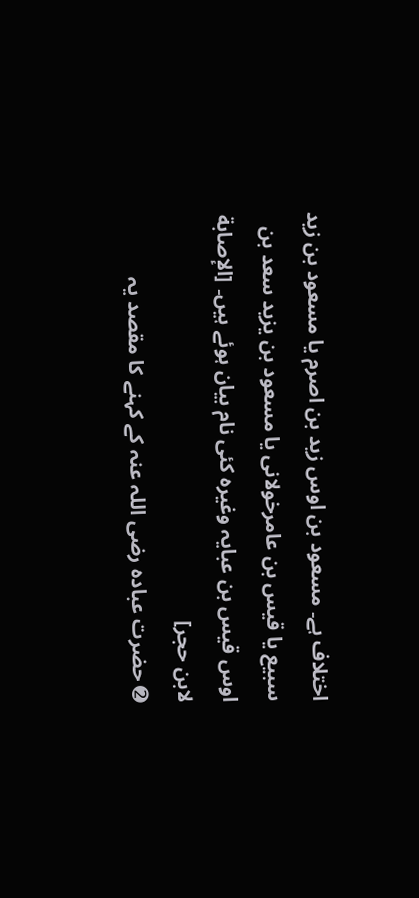اختلاف ہے۔ مسعود بن اوس زید بن اصرم یا مسعود بن زید سبیع یا قیس بن عامرخولانی یا مسعود بن یزید سعد بن اوس قیس بن عبایہ وغیرہ کئی نام بیان ہوئے ہیں۔ [الإصابة لابن حجر]
➋ حضرت عبادہ رضی اللہ عنہ کے کہنے کا مقصد یہ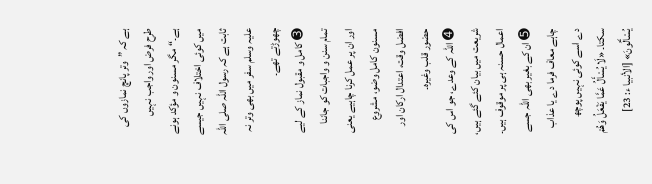ہے کہ ”وتر پانچ نمازوں کی طرح فرض اور واجب نہیں ہے۔“ مگر مسنون و مؤکد ہونے میں کوئی اختلاف نہیں جیسے ثابت ہے کہ رسول اللہ صلی اللہ علیہ وسلم سفر میں بھی وتر نہ چھوڑتے تھے۔
➌ کامل و مقبول نماز کے لیے تمام سنن و واجبات کو جاننا اور ان پر عمل کرنا چاہیے یعنی مسنون کامل وضو، مشروع افضل وقت، اعتدال ارکان اور حضور قلب وغیرہ۔
➍ اللہ کے وعدے، جو اس کی شریعت میں بیان کئے گئے ہیں، اعمال حسنہ ہی پر موقوف ہیں۔
➎ ان کے بغیر بھی اللہ جسے چاہے معاف فرما دے یا عذاب دے اسے کوئی نہیں پوچھ سکتا۔ «لَا يُسْأَلُ عَمَّا يَفْعَلُ وَهُمْ يُسْأَلُونَ» [الأنبيا ء: 23]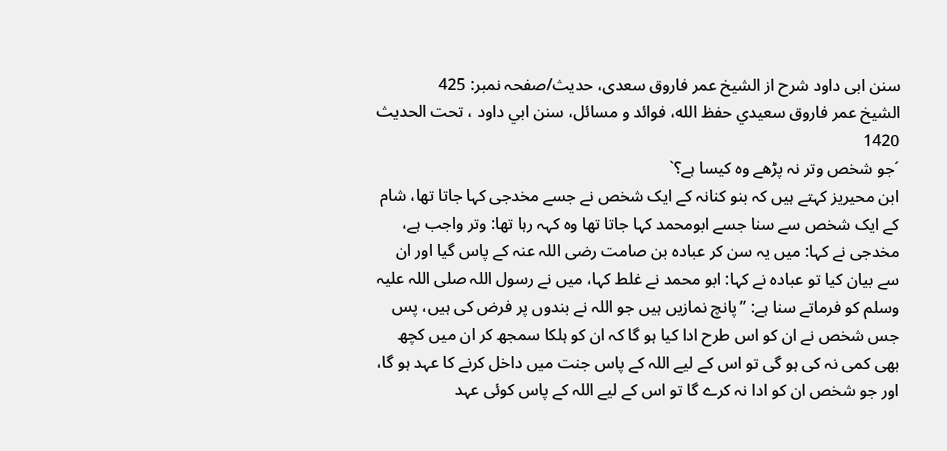سنن ابی داود شرح از الشیخ عمر فاروق سعدی، حدیث/صفحہ نمبر: 425
الشيخ عمر فاروق سعيدي حفظ الله، فوائد و مسائل، سنن ابي داود ، تحت الحديث 1420
´جو شخص وتر نہ پڑھے وہ کیسا ہے؟`
ابن محیریز کہتے ہیں کہ بنو کنانہ کے ایک شخص نے جسے مخدجی کہا جاتا تھا، شام کے ایک شخص سے سنا جسے ابومحمد کہا جاتا تھا وہ کہہ رہا تھا: وتر واجب ہے، مخدجی نے کہا: میں یہ سن کر عبادہ بن صامت رضی اللہ عنہ کے پاس گیا اور ان سے بیان کیا تو عبادہ نے کہا: ابو محمد نے غلط کہا، میں نے رسول اللہ صلی اللہ علیہ وسلم کو فرماتے سنا ہے: ”پانچ نمازیں ہیں جو اللہ نے بندوں پر فرض کی ہیں، پس جس شخص نے ان کو اس طرح ادا کیا ہو گا کہ ان کو ہلکا سمجھ کر ان میں کچھ بھی کمی نہ کی ہو گی تو اس کے لیے اللہ کے پاس جنت میں داخل کرنے کا عہد ہو گا، اور جو شخص ان کو ادا نہ کرے گا تو اس کے لیے اللہ کے پاس کوئی عہد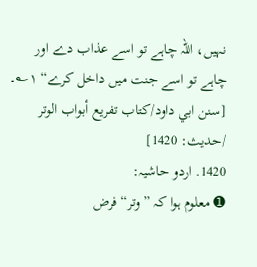نہیں، اللہ چاہے تو اسے عذاب دے اور چاہے تو اسے جنت میں داخل کرے“ ۱؎۔ [سنن ابي داود/كتاب تفريع أبواب الوتر /حدیث: 1420]
1420. اردو حاشیہ:
➊ معلوم ہوا کہ ”وتر“ فرض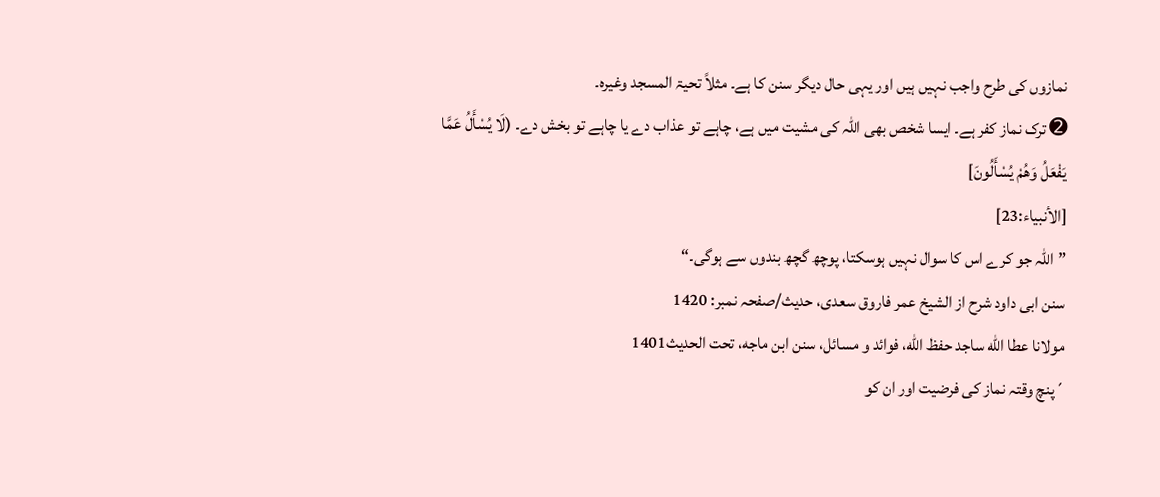نمازوں کی طرح واجب نہیں ہیں اور یہی حال دیگر سنن کا ہے۔ مثلاً تحیۃ المسجد وغیرہ۔
➋ ترک نماز کفر ہے۔ ایسا شخص بھی اللہ کی مشیت میں ہے، چاہے تو عذاب دے یا چاہے تو بخش دے۔ (لَا يُسْأَلُ عَمَّا يَفْعَلُ وَهُمْ يُسْأَلُونَ]
[الأنبیاء:23]
”اللہ جو کرے اس کا سوال نہیں ہوسکتا، پوچھ گچھ بندوں سے ہوگی۔“
سنن ابی داود شرح از الشیخ عمر فاروق سعدی، حدیث/صفحہ نمبر: 1420
مولانا عطا الله ساجد حفظ الله، فوائد و مسائل، سنن ابن ماجه، تحت الحديث1401
´پنچ وقتہ نماز کی فرضیت اور ان کو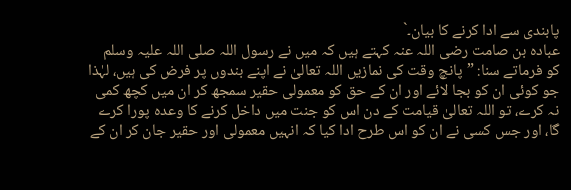پابندی سے ادا کرنے کا بیان۔`
عبادہ بن صامت رضی اللہ عنہ کہتے ہیں کہ میں نے رسول اللہ صلی اللہ علیہ وسلم کو فرماتے سنا: ”پانچ وقت کی نمازیں اللہ تعالیٰ نے اپنے بندوں پر فرض کی ہیں، لہٰذا جو کوئی ان کو بجا لائے اور ان کے حق کو معمولی حقیر سمجھ کر ان میں کچھ کمی نہ کرے، تو اللہ تعالیٰ قیامت کے دن اس کو جنت میں داخل کرنے کا وعدہ پورا کرے گا، اور جس کسی نے ان کو اس طرح ادا کیا کہ انہیں معمولی اور حقیر جان کر ان کے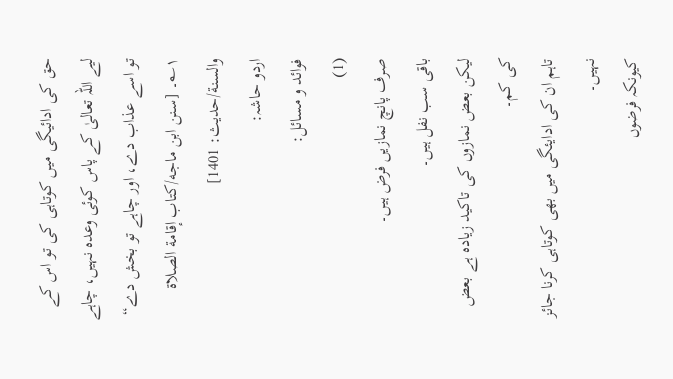حق کی ادائیگی میں کوتاہی کی تو اس کے لیے اللہ تعالیٰ کے پاس کوئی وعدہ نہیں، چاہے تو اسے عذاب دے، اور چاہے تو بخش دے“ ۱؎۔ [سنن ابن ماجه/كتاب إقامة الصلاة والسنة/حدیث: 1401]
اردو حاشہ:
فوائد و مسائل:
(1)
صرف پانچ نمازیں فرض ہیں۔
باقی سب نفل ہیں۔
لیکن بعض نمازوں کی تاکید زیادہ ہے بعض کی کم۔
تاہم ان کی ادایئگی میں بھی کوتاہی کرنا جائز نہیں۔
کیونکہ فرضوں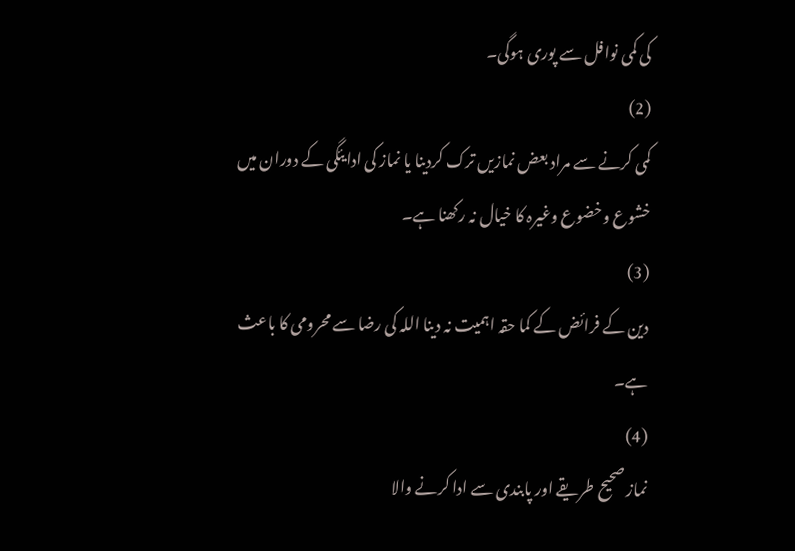کی کمی نوافل سے پوری ہوگی۔
(2)
کمی کرنے سے مراد بعض نمازیں ترک کردینا یا نماز کی ادایئگی کے دوران میں خشوع وخضوع وغیرہ کا خیال نہ رکھنا ہے۔
(3)
دین کے فرائض کے کما حقہ اہمیت نہ دینا اللہ کی رضا سے محرومی کا باعث ہے۔
(4)
نماز صحیح طریقے اور پابندی سے ادا کرنے والا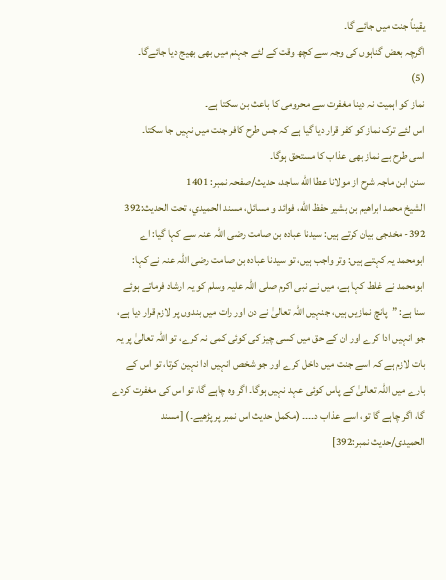یقیناً جنت میں جائے گا۔
اگرچہ بعض گناہوں کی وجہ سے کچھ وقت کے لئے جہنم میں بھی بھیج دیا جائےگا۔
(5)
نماز کو اہمیت نہ دینا مغفرت سے محرومی کا باعث بن سکتا ہے۔
اس لئے ترک نماز کو کفر قرار دیا گیا ہے کہ جس طرح کافر جنت میں نہیں جا سکتا۔
اسی طرح بے نماز بھی عذاب کا مستحق ہوگا۔
سنن ابن ماجہ شرح از مولانا عطا الله ساجد، حدیث/صفحہ نمبر: 1401
الشيخ محمد ابراهيم بن بشير حفظ الله، فوائد و مسائل، مسند الحميدي، تحت الحديث:392
392- مخدجی بیان کرتے ہیں: سیدنا عبادہ بن صامت رضی اللہ عنہ سے کہا گیا: اے ابومحمد یہ کہتے ہیں: وتر واجب ہیں، تو سیدنا عبادہ بن صامت رضی اللہ عنہ نے کہا: ابومحمد نے غلط کہا ہے، میں نے نبی اکرم صلی اللہ علیہ وسلم کو یہ ارشاد فرماتے ہوئے سنا ہے: ”پانچ نمازیں ہیں، جنہیں اللہ تعالیٰ نے دن اور رات میں بندوں پر لازم قرار دیا ہے، جو انہیں ادا کرے اور ان کے حق میں کسی چیز کی کوئی کمی نہ کرے، تو اللہ تعالیٰ پر یہ بات لازم ہے کہ اسے جنت میں داخل کرے اور جو شخص انہیں ادا نہین کرتا، تو اس کے بارے میں اللہ تعالیٰ کے پاس کوئی عہد نہیں ہوگا۔ اگر وہ چاہے گا، تو اس کی مغفرت کردے گا، اگر چاہے گا تو، اسے عذاب د۔۔۔۔ (مکمل حدیث اس نمبر پر پڑھیے۔) [مسند الحمیدی/حدیث نمبر:392]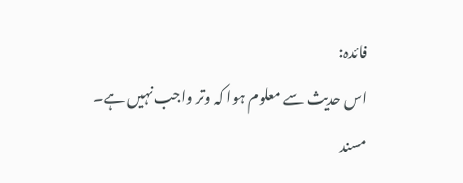فائدہ:
اس حدیث سے معلوم ہوا کہ وتر واجب نہیں ہے۔
مسند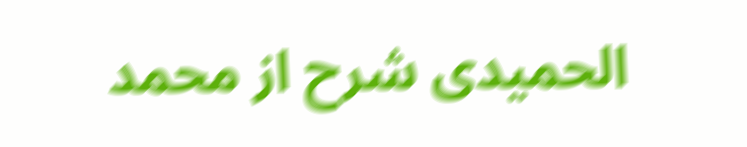الحمیدی شرح از محمد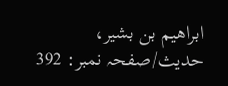ابراهيم بن بشير، حدیث/صفحہ نمبر: 392